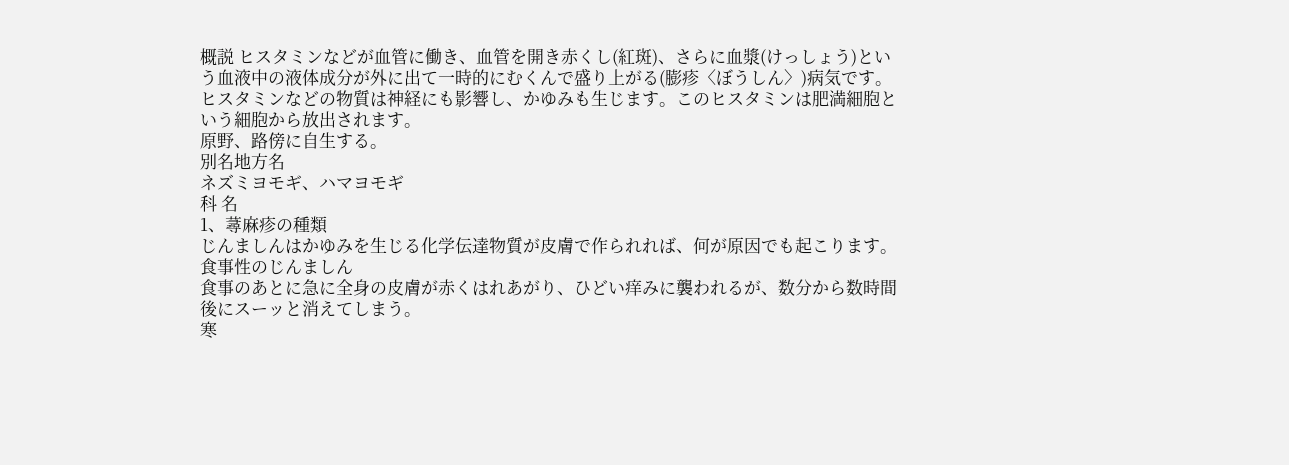概説 ヒスタミンなどが血管に働き、血管を開き赤くし(紅斑)、さらに血漿(けっしょう)という血液中の液体成分が外に出て一時的にむくんで盛り上がる(膨疹〈ぼうしん〉)病気です。ヒスタミンなどの物質は神経にも影響し、かゆみも生じます。このヒスタミンは肥満細胞という細胞から放出されます。
原野、路傍に自生する。
別名地方名
ネズミヨモギ、ハマヨモギ
科 名
1、蕁麻疹の種類
じんましんはかゆみを生じる化学伝達物質が皮膚で作られれば、何が原因でも起こります。
食事性のじんましん
食事のあとに急に全身の皮膚が赤くはれあがり、ひどい痒みに襲われるが、数分から数時間後にスーッと消えてしまう。
寒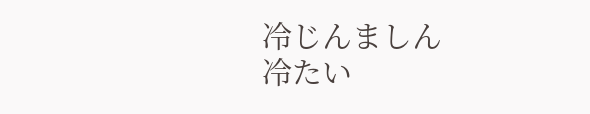冷じんましん
冷たい